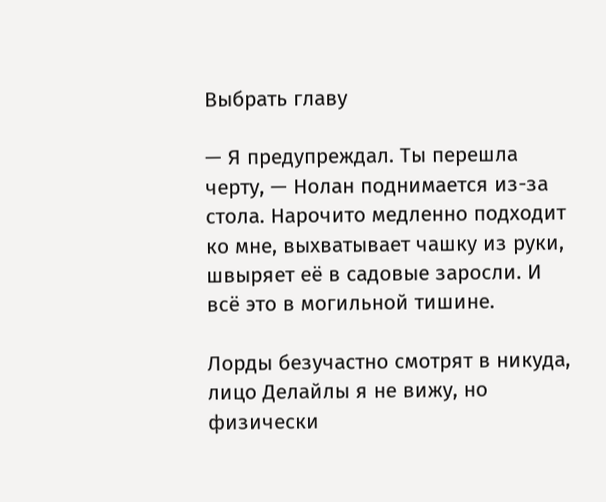Выбрать главу

— Я предупреждал. Ты перешла черту, — Нолан поднимается из-за стола. Нарочито медленно подходит ко мне, выхватывает чашку из руки, швыряет её в садовые заросли. И всё это в могильной тишине.

Лорды безучастно смотрят в никуда, лицо Делайлы я не вижу, но физически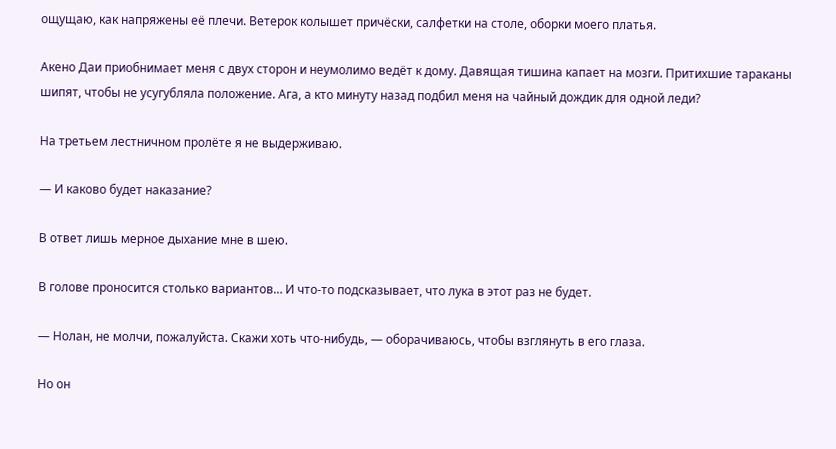ощущаю, как напряжены её плечи. Ветерок колышет причёски, салфетки на столе, оборки моего платья.

Акено Даи приобнимает меня с двух сторон и неумолимо ведёт к дому. Давящая тишина капает на мозги. Притихшие тараканы шипят, чтобы не усугубляла положение. Ага, а кто минуту назад подбил меня на чайный дождик для одной леди?

На третьем лестничном пролёте я не выдерживаю.

— И каково будет наказание?

В ответ лишь мерное дыхание мне в шею.

В голове проносится столько вариантов… И что-то подсказывает, что лука в этот раз не будет.

— Нолан, не молчи, пожалуйста. Скажи хоть что-нибудь, — оборачиваюсь, чтобы взглянуть в его глаза.

Но он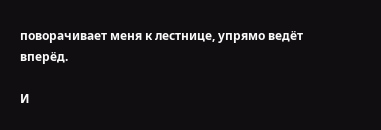поворачивает меня к лестнице, упрямо ведёт вперёд.

И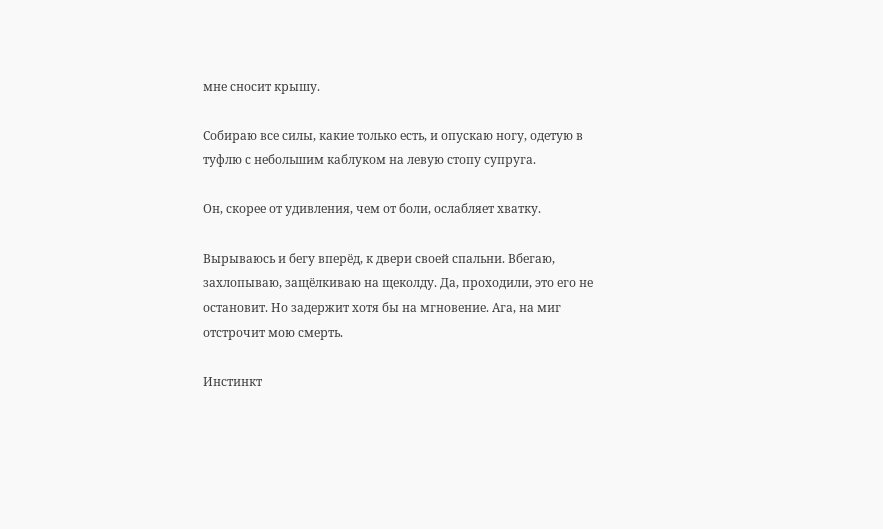мне сносит крышу.

Собираю все силы, какие только есть, и опускаю ногу, одетую в туфлю с небольшим каблуком на левую стопу супруга.

Он, скорее от удивления, чем от боли, ослабляет хватку.

Вырываюсь и бегу вперёд, к двери своей спальни. Вбегаю, захлопываю, защёлкиваю на щеколду. Да, проходили, это его не остановит. Но задержит хотя бы на мгновение. Ага, на миг отстрочит мою смерть.

Инстинкт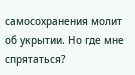самосохранения молит об укрытии. Но где мне спрятаться?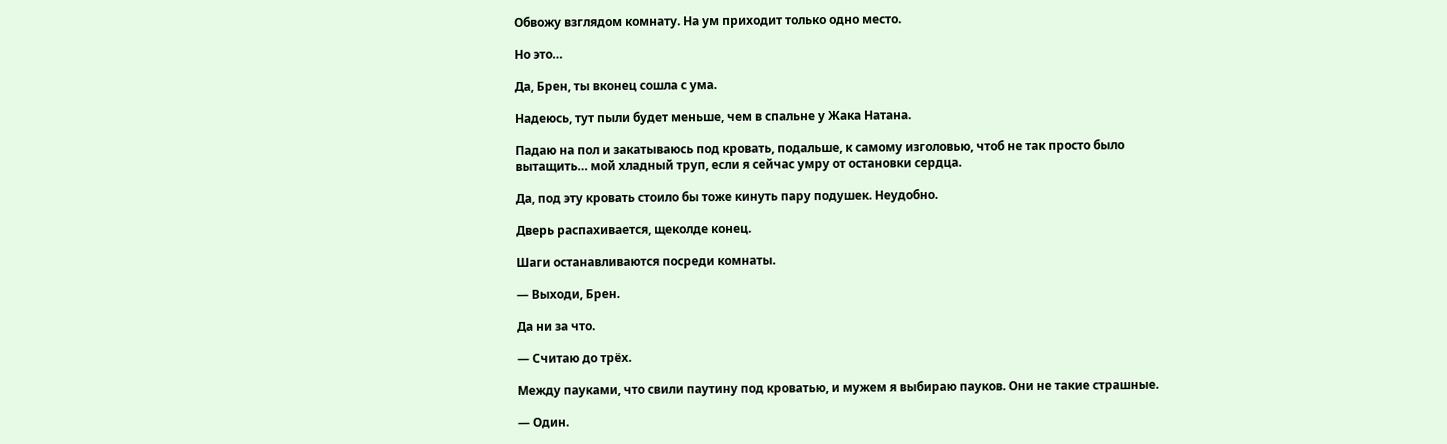Обвожу взглядом комнату. На ум приходит только одно место.

Но это…

Да, Брен, ты вконец сошла с ума.

Надеюсь, тут пыли будет меньше, чем в спальне у Жака Натана.

Падаю на пол и закатываюсь под кровать, подальше, к самому изголовью, чтоб не так просто было вытащить… мой хладный труп, если я сейчас умру от остановки сердца.

Да, под эту кровать стоило бы тоже кинуть пару подушек. Неудобно.

Дверь распахивается, щеколде конец.

Шаги останавливаются посреди комнаты.

— Выходи, Брен.

Да ни за что.

— Считаю до трёх.

Между пауками, что свили паутину под кроватью, и мужем я выбираю пауков. Они не такие страшные.

— Один.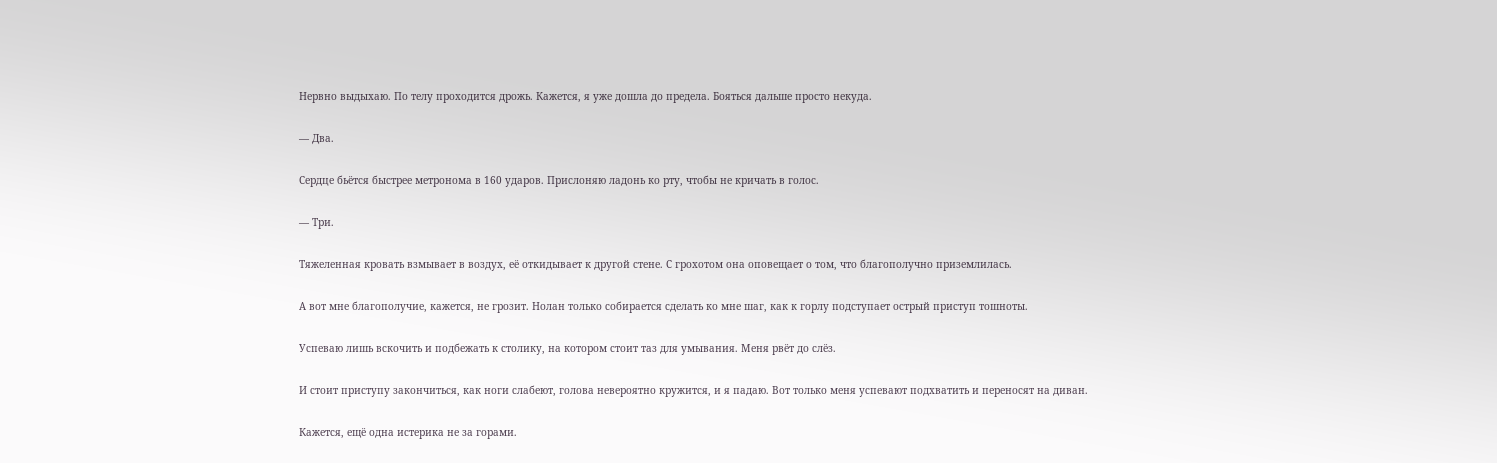Нервно выдыхаю. По телу проходится дрожь. Кажется, я уже дошла до предела. Бояться дальше просто некуда.

— Два.

Сердце бьётся быстрее метронома в 160 ударов. Прислоняю ладонь ко рту, чтобы не кричать в голос.

— Три.

Тяжеленная кровать взмывает в воздух, её откидывает к другой стене. С грохотом она оповещает о том, что благополучно приземлилась.

А вот мне благополучие, кажется, не грозит. Нолан только собирается сделать ко мне шаг, как к горлу подступает острый приступ тошноты.

Успеваю лишь вскочить и подбежать к столику, на котором стоит таз для умывания. Меня рвёт до слёз.

И стоит приступу закончиться, как ноги слабеют, голова невероятно кружится, и я падаю. Вот только меня успевают подхватить и переносят на диван.

Кажется, ещё одна истерика не за горами.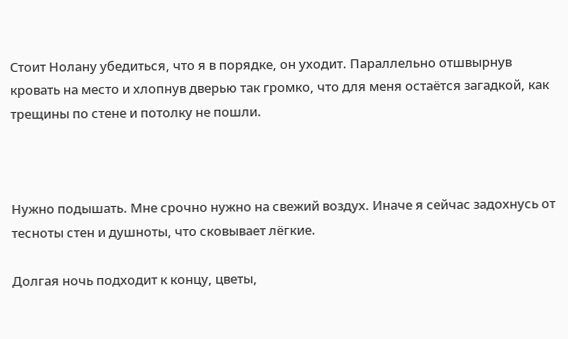Стоит Нолану убедиться, что я в порядке, он уходит. Параллельно отшвырнув кровать на место и хлопнув дверью так громко, что для меня остаётся загадкой, как трещины по стене и потолку не пошли.



Нужно подышать. Мне срочно нужно на свежий воздух. Иначе я сейчас задохнусь от тесноты стен и душноты, что сковывает лёгкие.

Долгая ночь подходит к концу, цветы,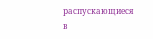распускающиеся в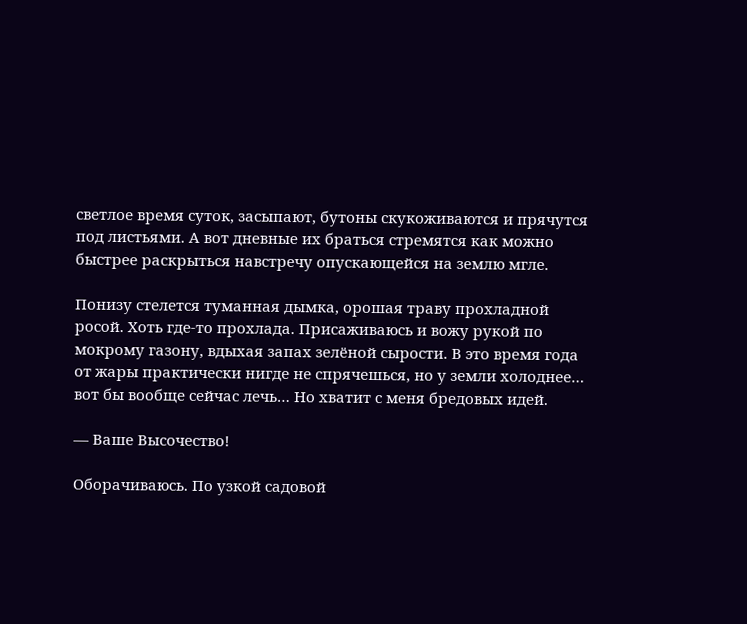светлое время суток, засыпают, бутоны скукоживаются и прячутся под листьями. А вот дневные их браться стремятся как можно быстрее раскрыться навстречу опускающейся на землю мгле.

Понизу стелется туманная дымка, орошая траву прохладной росой. Хоть где-то прохлада. Присаживаюсь и вожу рукой по мокрому газону, вдыхая запах зелёной сырости. В это время года от жары практически нигде не спрячешься, но у земли холоднее… вот бы вообще сейчас лечь… Но хватит с меня бредовых идей.

— Ваше Высочество!

Оборачиваюсь. По узкой садовой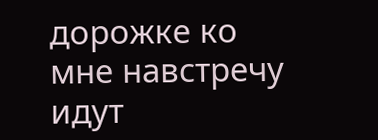дорожке ко мне навстречу идут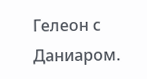Гелеон с Даниаром.